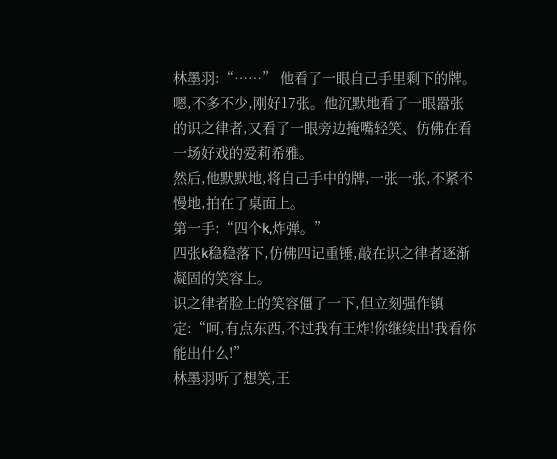林墨羽:“……” 他看了一眼自己手里剩下的牌。嗯,不多不少,刚好17张。他沉默地看了一眼嚣张的识之律者,又看了一眼旁边掩嘴轻笑、仿佛在看一场好戏的爱莉希雅。
然后,他默默地,将自己手中的牌,一张一张,不紧不慢地,拍在了桌面上。
第一手:“四个k,炸弹。”
四张k稳稳落下,仿佛四记重锤,敲在识之律者逐渐凝固的笑容上。
识之律者脸上的笑容僵了一下,但立刻强作镇定:“呵,有点东西,不过我有王炸!你继续出!我看你能出什么!”
林墨羽听了想笑,王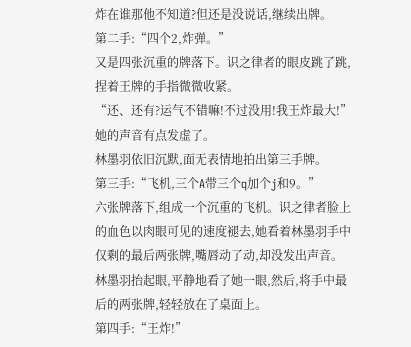炸在谁那他不知道?但还是没说话,继续出牌。
第二手:“四个2,炸弹。”
又是四张沉重的牌落下。识之律者的眼皮跳了跳,捏着王牌的手指微微收紧。
“还、还有?运气不错嘛!不过没用!我王炸最大!” 她的声音有点发虚了。
林墨羽依旧沉默,面无表情地拍出第三手牌。
第三手:“飞机,三个A带三个q加个j和9。”
六张牌落下,组成一个沉重的飞机。识之律者脸上的血色以肉眼可见的速度褪去,她看着林墨羽手中仅剩的最后两张牌,嘴唇动了动,却没发出声音。
林墨羽抬起眼,平静地看了她一眼,然后,将手中最后的两张牌,轻轻放在了桌面上。
第四手:“王炸!”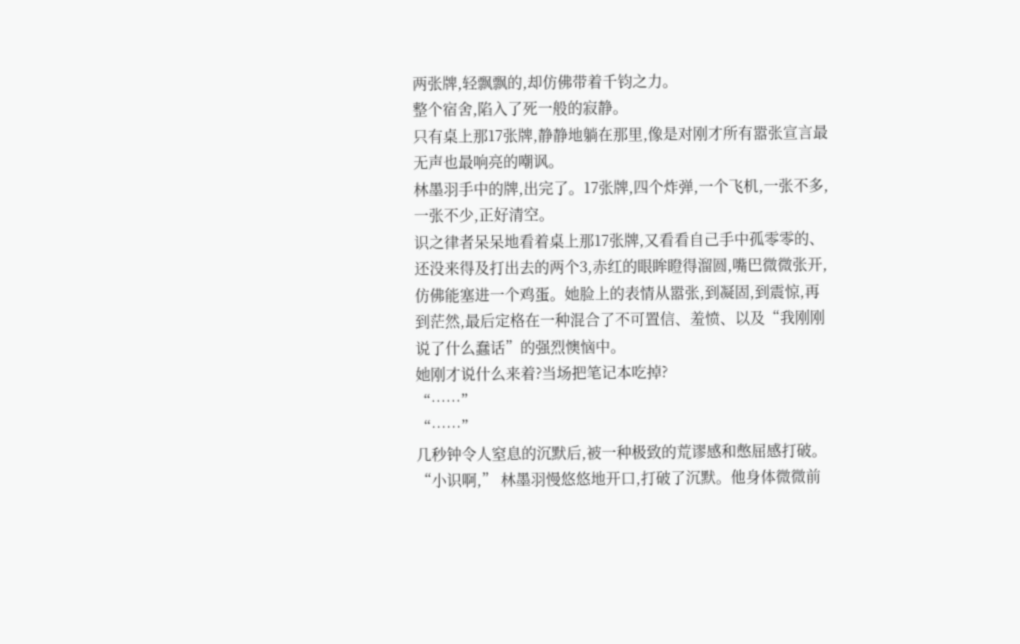两张牌,轻飘飘的,却仿佛带着千钧之力。
整个宿舍,陷入了死一般的寂静。
只有桌上那17张牌,静静地躺在那里,像是对刚才所有嚣张宣言最无声也最响亮的嘲讽。
林墨羽手中的牌,出完了。17张牌,四个炸弹,一个飞机,一张不多,一张不少,正好清空。
识之律者呆呆地看着桌上那17张牌,又看看自己手中孤零零的、还没来得及打出去的两个3,赤红的眼眸瞪得溜圆,嘴巴微微张开,仿佛能塞进一个鸡蛋。她脸上的表情从嚣张,到凝固,到震惊,再到茫然,最后定格在一种混合了不可置信、羞愤、以及“我刚刚说了什么蠢话”的强烈懊恼中。
她刚才说什么来着?当场把笔记本吃掉?
“……”
“……”
几秒钟令人窒息的沉默后,被一种极致的荒谬感和憋屈感打破。
“小识啊,” 林墨羽慢悠悠地开口,打破了沉默。他身体微微前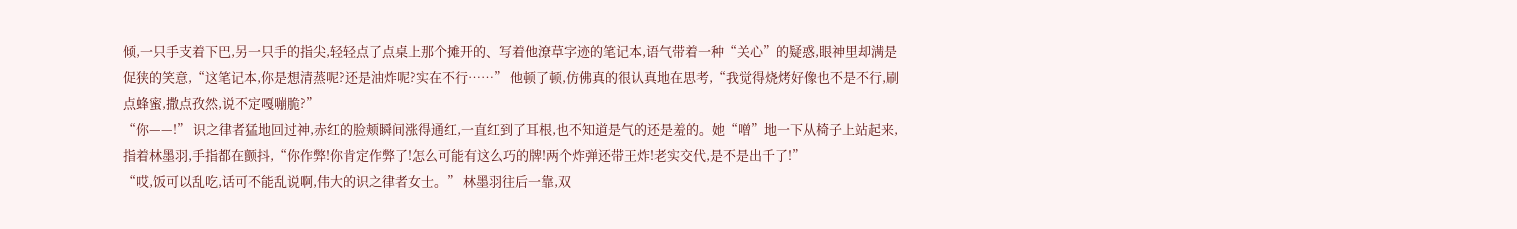倾,一只手支着下巴,另一只手的指尖,轻轻点了点桌上那个摊开的、写着他潦草字迹的笔记本,语气带着一种“关心”的疑惑,眼神里却满是促狭的笑意,“这笔记本,你是想清蒸呢?还是油炸呢?实在不行……” 他顿了顿,仿佛真的很认真地在思考,“我觉得烧烤好像也不是不行,刷点蜂蜜,撒点孜然,说不定嘎嘣脆?”
“你——!” 识之律者猛地回过神,赤红的脸颊瞬间涨得通红,一直红到了耳根,也不知道是气的还是羞的。她“噌”地一下从椅子上站起来,指着林墨羽,手指都在颤抖,“你作弊!你肯定作弊了!怎么可能有这么巧的牌!两个炸弹还带王炸!老实交代,是不是出千了!”
“哎,饭可以乱吃,话可不能乱说啊,伟大的识之律者女士。” 林墨羽往后一靠,双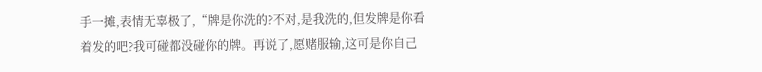手一摊,表情无辜极了,“牌是你洗的?不对,是我洗的,但发牌是你看着发的吧?我可碰都没碰你的牌。再说了,愿赌服输,这可是你自己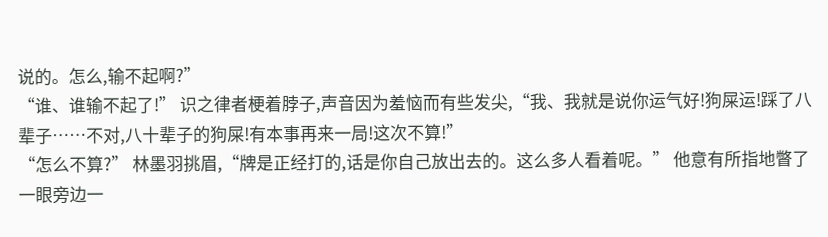说的。怎么,输不起啊?”
“谁、谁输不起了!” 识之律者梗着脖子,声音因为羞恼而有些发尖,“我、我就是说你运气好!狗屎运!踩了八辈子……不对,八十辈子的狗屎!有本事再来一局!这次不算!”
“怎么不算?” 林墨羽挑眉,“牌是正经打的,话是你自己放出去的。这么多人看着呢。” 他意有所指地瞥了一眼旁边一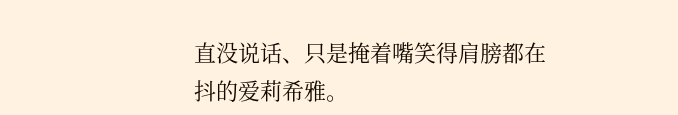直没说话、只是掩着嘴笑得肩膀都在抖的爱莉希雅。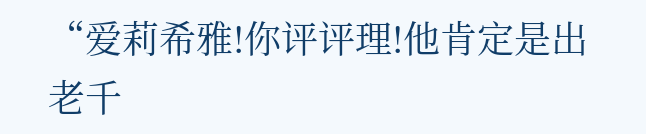“爱莉希雅!你评评理!他肯定是出老千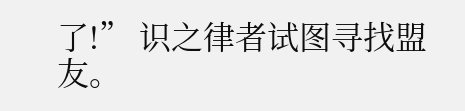了!” 识之律者试图寻找盟友。